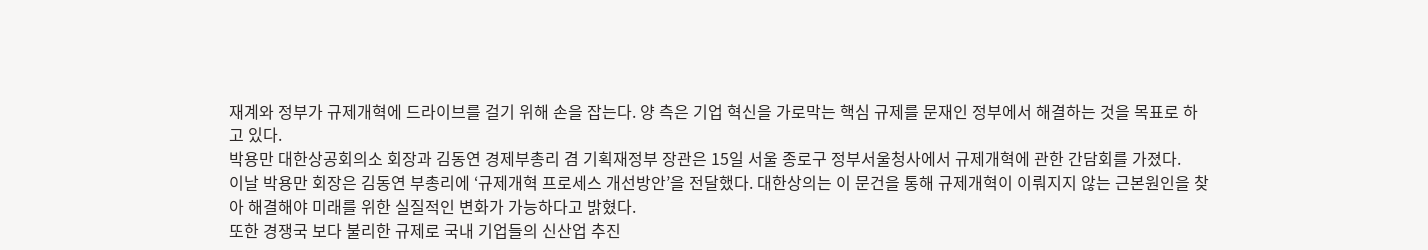재계와 정부가 규제개혁에 드라이브를 걸기 위해 손을 잡는다. 양 측은 기업 혁신을 가로막는 핵심 규제를 문재인 정부에서 해결하는 것을 목표로 하고 있다.
박용만 대한상공회의소 회장과 김동연 경제부총리 겸 기획재정부 장관은 15일 서울 종로구 정부서울청사에서 규제개혁에 관한 간담회를 가졌다.
이날 박용만 회장은 김동연 부총리에 ‘규제개혁 프로세스 개선방안’을 전달했다. 대한상의는 이 문건을 통해 규제개혁이 이뤄지지 않는 근본원인을 찾아 해결해야 미래를 위한 실질적인 변화가 가능하다고 밝혔다.
또한 경쟁국 보다 불리한 규제로 국내 기업들의 신산업 추진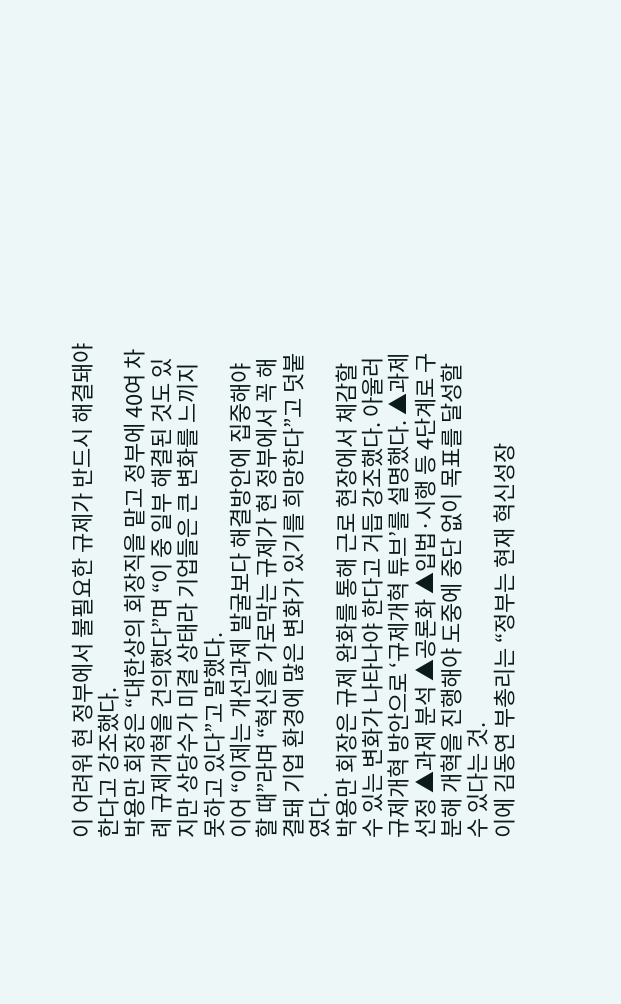이 어려워 현 정부에서 불필요한 규제가 반드시 해결돼야 한다고 강조했다.
박용만 회장은 “대한상의 회장직을 맡고 정부에 40여 차례 규제개혁을 건의했다”며 “이 중 일부 해결된 것도 있지만 상당수가 미결 상태라 기업들은 큰 변화를 느끼지 못하고 있다”고 말했다.
이어 “이제는 개선과제 발굴보다 해결방안에 집중해야 할 때”라며 “혁신을 가로막는 규제가 현 정부에서 꼭 해결돼 기업 환경에 많은 변화가 있기를 희망한다”고 덧붙였다.
박용만 회장은 규제 완화를 통해 근로 현장에서 체감할 수 있는 변화가 나타나야 한다고 거듭 강조했다. 아울러 규제개혁 방안으로 ‘규제개혁 튜브’를 설명했다. ▲과제 선정 ▲과제 분석 ▲공론화 ▲입법·시행 등 4단계로 구분해 개혁을 진행해야 도중에 중단 없이 목표를 달성할 수 있다는 것.
이에 김동연 부총리는 “정부는 현재 혁신성장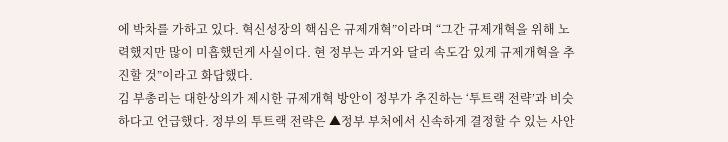에 박차를 가하고 있다. 혁신성장의 핵심은 규제개혁”이라며 “그간 규제개혁을 위해 노력했지만 많이 미흡했던게 사실이다. 현 정부는 과거와 달리 속도감 있게 규제개혁을 추진할 것”이라고 화답했다.
김 부총리는 대한상의가 제시한 규제개혁 방안이 정부가 추진하는 ‘투트랙 전략’과 비슷하다고 언급했다. 정부의 투트랙 전략은 ▲정부 부처에서 신속하게 결정할 수 있는 사안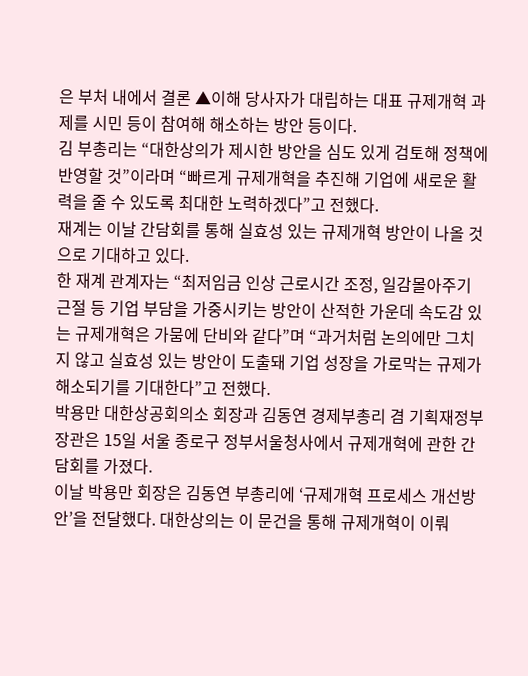은 부처 내에서 결론 ▲이해 당사자가 대립하는 대표 규제개혁 과제를 시민 등이 참여해 해소하는 방안 등이다.
김 부총리는 “대한상의가 제시한 방안을 심도 있게 검토해 정책에 반영할 것”이라며 “빠르게 규제개혁을 추진해 기업에 새로운 활력을 줄 수 있도록 최대한 노력하겠다”고 전했다.
재계는 이날 간담회를 통해 실효성 있는 규제개혁 방안이 나올 것으로 기대하고 있다.
한 재계 관계자는 “최저임금 인상 근로시간 조정, 일감몰아주기 근절 등 기업 부담을 가중시키는 방안이 산적한 가운데 속도감 있는 규제개혁은 가뭄에 단비와 같다”며 “과거처럼 논의에만 그치지 않고 실효성 있는 방안이 도출돼 기업 성장을 가로막는 규제가 해소되기를 기대한다”고 전했다.
박용만 대한상공회의소 회장과 김동연 경제부총리 겸 기획재정부 장관은 15일 서울 종로구 정부서울청사에서 규제개혁에 관한 간담회를 가졌다.
이날 박용만 회장은 김동연 부총리에 ‘규제개혁 프로세스 개선방안’을 전달했다. 대한상의는 이 문건을 통해 규제개혁이 이뤄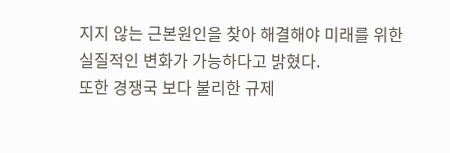지지 않는 근본원인을 찾아 해결해야 미래를 위한 실질적인 변화가 가능하다고 밝혔다.
또한 경쟁국 보다 불리한 규제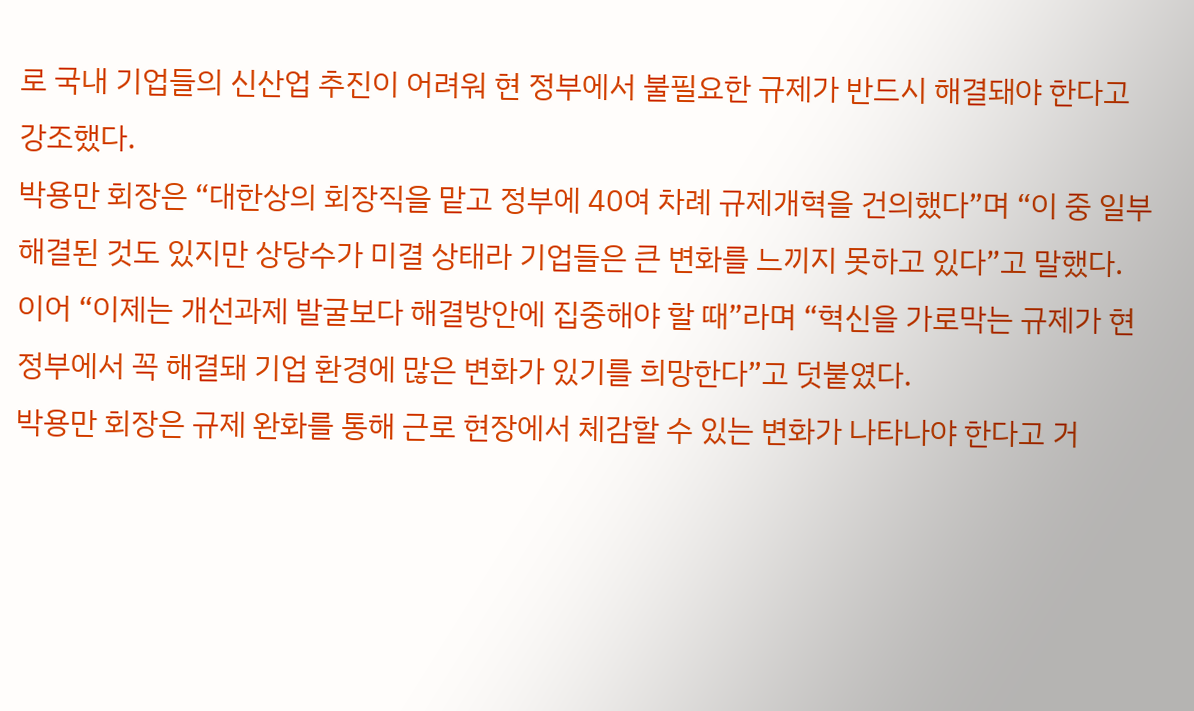로 국내 기업들의 신산업 추진이 어려워 현 정부에서 불필요한 규제가 반드시 해결돼야 한다고 강조했다.
박용만 회장은 “대한상의 회장직을 맡고 정부에 40여 차례 규제개혁을 건의했다”며 “이 중 일부 해결된 것도 있지만 상당수가 미결 상태라 기업들은 큰 변화를 느끼지 못하고 있다”고 말했다.
이어 “이제는 개선과제 발굴보다 해결방안에 집중해야 할 때”라며 “혁신을 가로막는 규제가 현 정부에서 꼭 해결돼 기업 환경에 많은 변화가 있기를 희망한다”고 덧붙였다.
박용만 회장은 규제 완화를 통해 근로 현장에서 체감할 수 있는 변화가 나타나야 한다고 거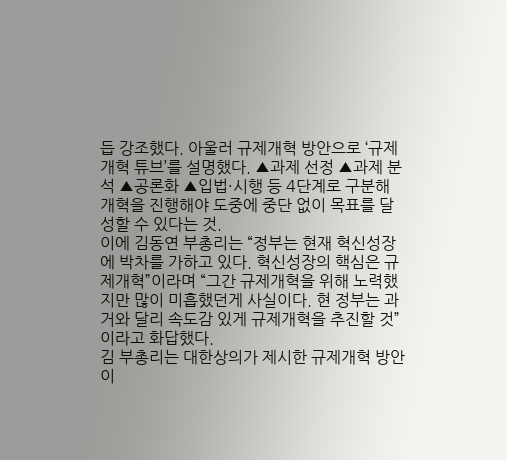듭 강조했다. 아울러 규제개혁 방안으로 ‘규제개혁 튜브’를 설명했다. ▲과제 선정 ▲과제 분석 ▲공론화 ▲입법·시행 등 4단계로 구분해 개혁을 진행해야 도중에 중단 없이 목표를 달성할 수 있다는 것.
이에 김동연 부총리는 “정부는 현재 혁신성장에 박차를 가하고 있다. 혁신성장의 핵심은 규제개혁”이라며 “그간 규제개혁을 위해 노력했지만 많이 미흡했던게 사실이다. 현 정부는 과거와 달리 속도감 있게 규제개혁을 추진할 것”이라고 화답했다.
김 부총리는 대한상의가 제시한 규제개혁 방안이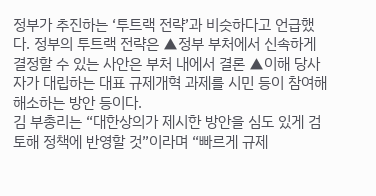정부가 추진하는 ‘투트랙 전략’과 비슷하다고 언급했다. 정부의 투트랙 전략은 ▲정부 부처에서 신속하게 결정할 수 있는 사안은 부처 내에서 결론 ▲이해 당사자가 대립하는 대표 규제개혁 과제를 시민 등이 참여해 해소하는 방안 등이다.
김 부총리는 “대한상의가 제시한 방안을 심도 있게 검토해 정책에 반영할 것”이라며 “빠르게 규제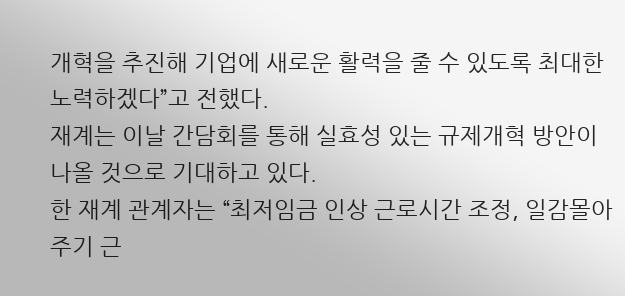개혁을 추진해 기업에 새로운 활력을 줄 수 있도록 최대한 노력하겠다”고 전했다.
재계는 이날 간담회를 통해 실효성 있는 규제개혁 방안이 나올 것으로 기대하고 있다.
한 재계 관계자는 “최저임금 인상 근로시간 조정, 일감몰아주기 근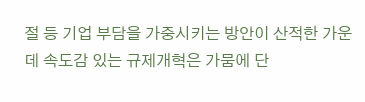절 등 기업 부담을 가중시키는 방안이 산적한 가운데 속도감 있는 규제개혁은 가뭄에 단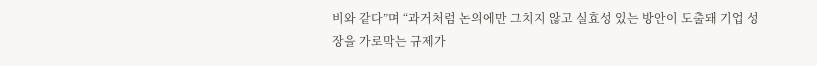비와 같다”며 “과거처럼 논의에만 그치지 않고 실효성 있는 방안이 도출돼 기업 성장을 가로막는 규제가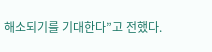해소되기를 기대한다”고 전했다.